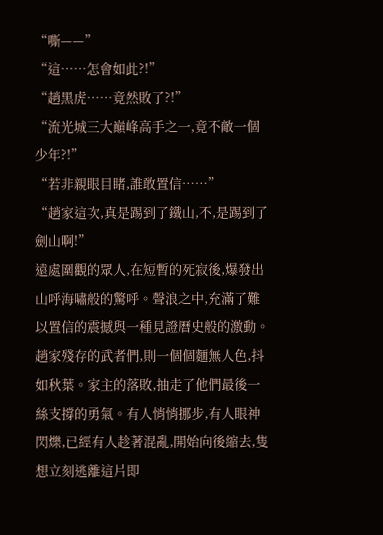“嘶——”
“這……怎會如此?!”
“趙黑虎……竟然敗了?!”
“流光城三大巔峰高手之一,竟不敵一個少年?!”
“若非親眼目睹,誰敢置信……”
“趙家這次,真是踢到了鐵山,不,是踢到了劍山啊!”
遠處圍觀的眾人,在短暫的死寂後,爆發出山呼海嘯般的驚呼。聲浪之中,充滿了難以置信的震撼與一種見證曆史般的激動。
趙家殘存的武者們,則一個個麵無人色,抖如秋葉。家主的落敗,抽走了他們最後一絲支撐的勇氣。有人悄悄挪步,有人眼神閃爍,已經有人趁著混亂,開始向後縮去,隻想立刻逃離這片即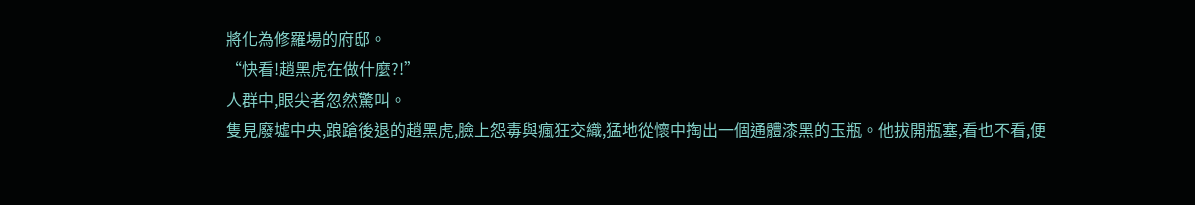將化為修羅場的府邸。
“快看!趙黑虎在做什麼?!”
人群中,眼尖者忽然驚叫。
隻見廢墟中央,踉蹌後退的趙黑虎,臉上怨毒與瘋狂交織,猛地從懷中掏出一個通體漆黑的玉瓶。他拔開瓶塞,看也不看,便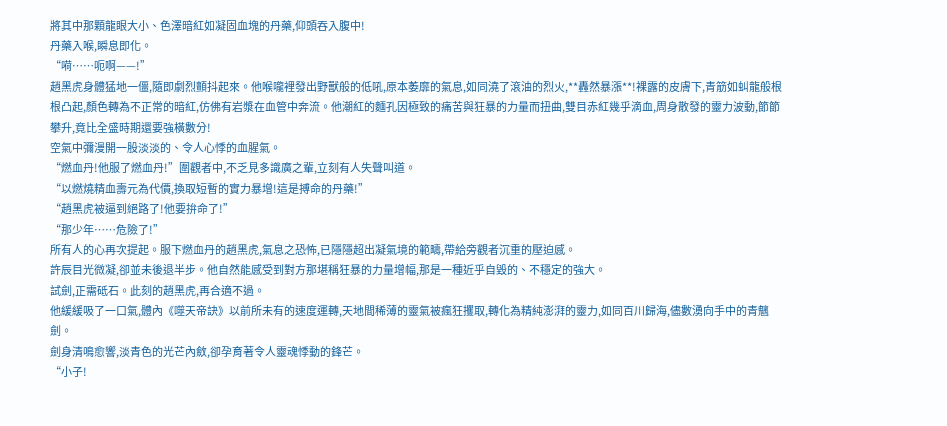將其中那顆龍眼大小、色澤暗紅如凝固血塊的丹藥,仰頭吞入腹中!
丹藥入喉,瞬息即化。
“嗬……呃啊——!”
趙黑虎身體猛地一僵,隨即劇烈顫抖起來。他喉嚨裡發出野獸般的低吼,原本萎靡的氣息,如同澆了滾油的烈火,**轟然暴漲**!裸露的皮膚下,青筋如虯龍般根根凸起,顏色轉為不正常的暗紅,仿佛有岩漿在血管中奔流。他潮紅的麵孔因極致的痛苦與狂暴的力量而扭曲,雙目赤紅幾乎滴血,周身散發的靈力波動,節節攀升,竟比全盛時期還要強橫數分!
空氣中彌漫開一股淡淡的、令人心悸的血腥氣。
“燃血丹!他服了燃血丹!”圍觀者中,不乏見多識廣之輩,立刻有人失聲叫道。
“以燃燒精血壽元為代價,換取短暫的實力暴增!這是搏命的丹藥!”
“趙黑虎被逼到絕路了!他要拚命了!”
“那少年……危險了!”
所有人的心再次提起。服下燃血丹的趙黑虎,氣息之恐怖,已隱隱超出凝氣境的範疇,帶給旁觀者沉重的壓迫感。
許辰目光微凝,卻並未後退半步。他自然能感受到對方那堪稱狂暴的力量增幅,那是一種近乎自毀的、不穩定的強大。
試劍,正需砥石。此刻的趙黑虎,再合適不過。
他緩緩吸了一口氣,體內《噬天帝訣》以前所未有的速度運轉,天地間稀薄的靈氣被瘋狂攫取,轉化為精純澎湃的靈力,如同百川歸海,儘數湧向手中的青魑劍。
劍身清鳴愈響,淡青色的光芒內斂,卻孕育著令人靈魂悸動的鋒芒。
“小子!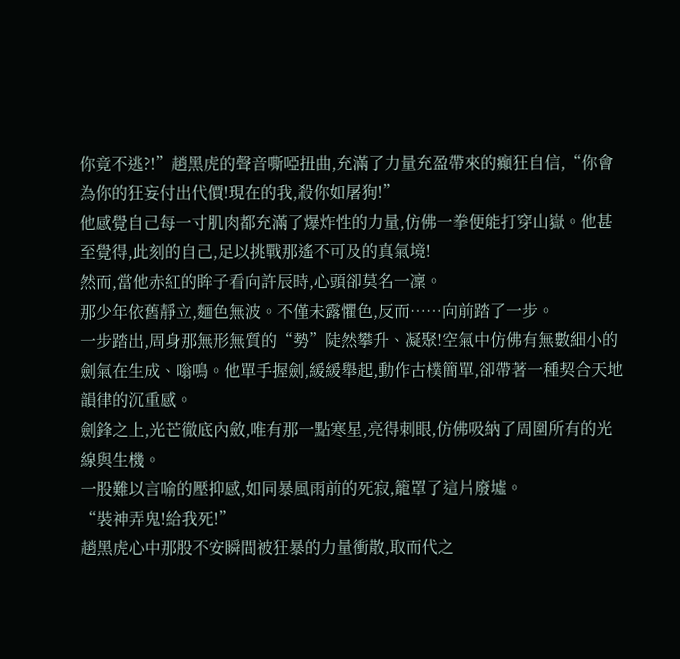你竟不逃?!”趙黑虎的聲音嘶啞扭曲,充滿了力量充盈帶來的癲狂自信,“你會為你的狂妄付出代價!現在的我,殺你如屠狗!”
他感覺自己每一寸肌肉都充滿了爆炸性的力量,仿佛一拳便能打穿山嶽。他甚至覺得,此刻的自己,足以挑戰那遙不可及的真氣境!
然而,當他赤紅的眸子看向許辰時,心頭卻莫名一凜。
那少年依舊靜立,麵色無波。不僅未露懼色,反而……向前踏了一步。
一步踏出,周身那無形無質的“勢”陡然攀升、凝聚!空氣中仿佛有無數細小的劍氣在生成、嗡鳴。他單手握劍,緩緩舉起,動作古樸簡單,卻帶著一種契合天地韻律的沉重感。
劍鋒之上,光芒徹底內斂,唯有那一點寒星,亮得刺眼,仿佛吸納了周圍所有的光線與生機。
一股難以言喻的壓抑感,如同暴風雨前的死寂,籠罩了這片廢墟。
“裝神弄鬼!給我死!”
趙黑虎心中那股不安瞬間被狂暴的力量衝散,取而代之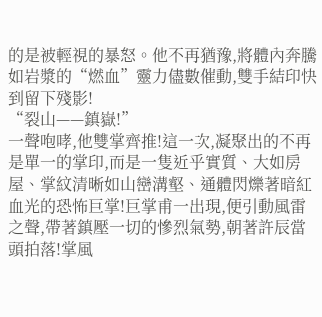的是被輕視的暴怒。他不再猶豫,將體內奔騰如岩漿的“燃血”靈力儘數催動,雙手結印快到留下殘影!
“裂山——鎮嶽!”
一聲咆哮,他雙掌齊推!這一次,凝聚出的不再是單一的掌印,而是一隻近乎實質、大如房屋、掌紋清晰如山巒溝壑、通體閃爍著暗紅血光的恐怖巨掌!巨掌甫一出現,便引動風雷之聲,帶著鎮壓一切的慘烈氣勢,朝著許辰當頭拍落!掌風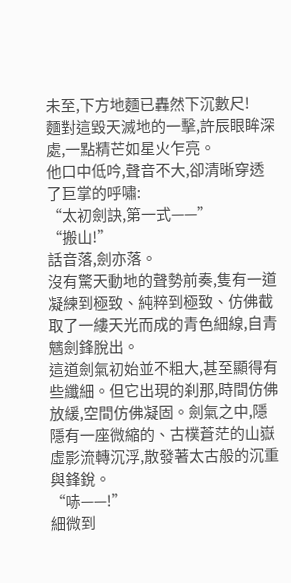未至,下方地麵已轟然下沉數尺!
麵對這毀天滅地的一擊,許辰眼眸深處,一點精芒如星火乍亮。
他口中低吟,聲音不大,卻清晰穿透了巨掌的呼嘯:
“太初劍訣,第一式——”
“搬山!”
話音落,劍亦落。
沒有驚天動地的聲勢前奏,隻有一道凝練到極致、純粹到極致、仿佛截取了一縷天光而成的青色細線,自青魑劍鋒脫出。
這道劍氣初始並不粗大,甚至顯得有些纖細。但它出現的刹那,時間仿佛放緩,空間仿佛凝固。劍氣之中,隱隱有一座微縮的、古樸蒼茫的山嶽虛影流轉沉浮,散發著太古般的沉重與鋒銳。
“哧——!”
細微到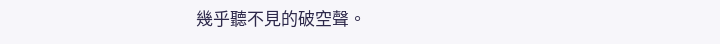幾乎聽不見的破空聲。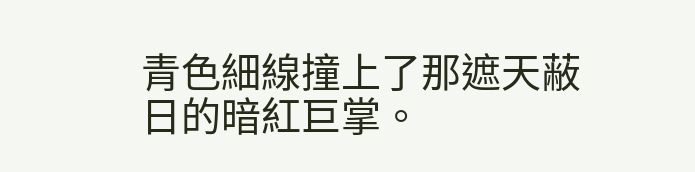青色細線撞上了那遮天蔽日的暗紅巨掌。